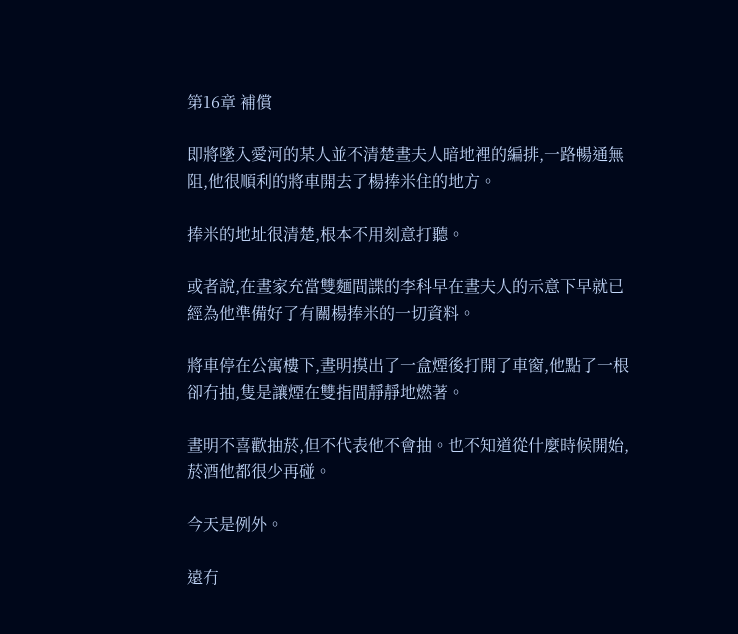第16章 補償

即將墜入愛河的某人並不清楚晝夫人暗地裡的編排,一路暢通無阻,他很順利的將車開去了楊捧米住的地方。

捧米的地址很清楚,根本不用刻意打聽。

或者說,在晝家充當雙麵間諜的李科早在晝夫人的示意下早就已經為他準備好了有關楊捧米的一切資料。

將車停在公寓樓下,晝明摸出了一盒煙後打開了車窗,他點了一根卻冇抽,隻是讓煙在雙指間靜靜地燃著。

晝明不喜歡抽菸,但不代表他不會抽。也不知道從什麼時候開始,菸酒他都很少再碰。

今天是例外。

遠冇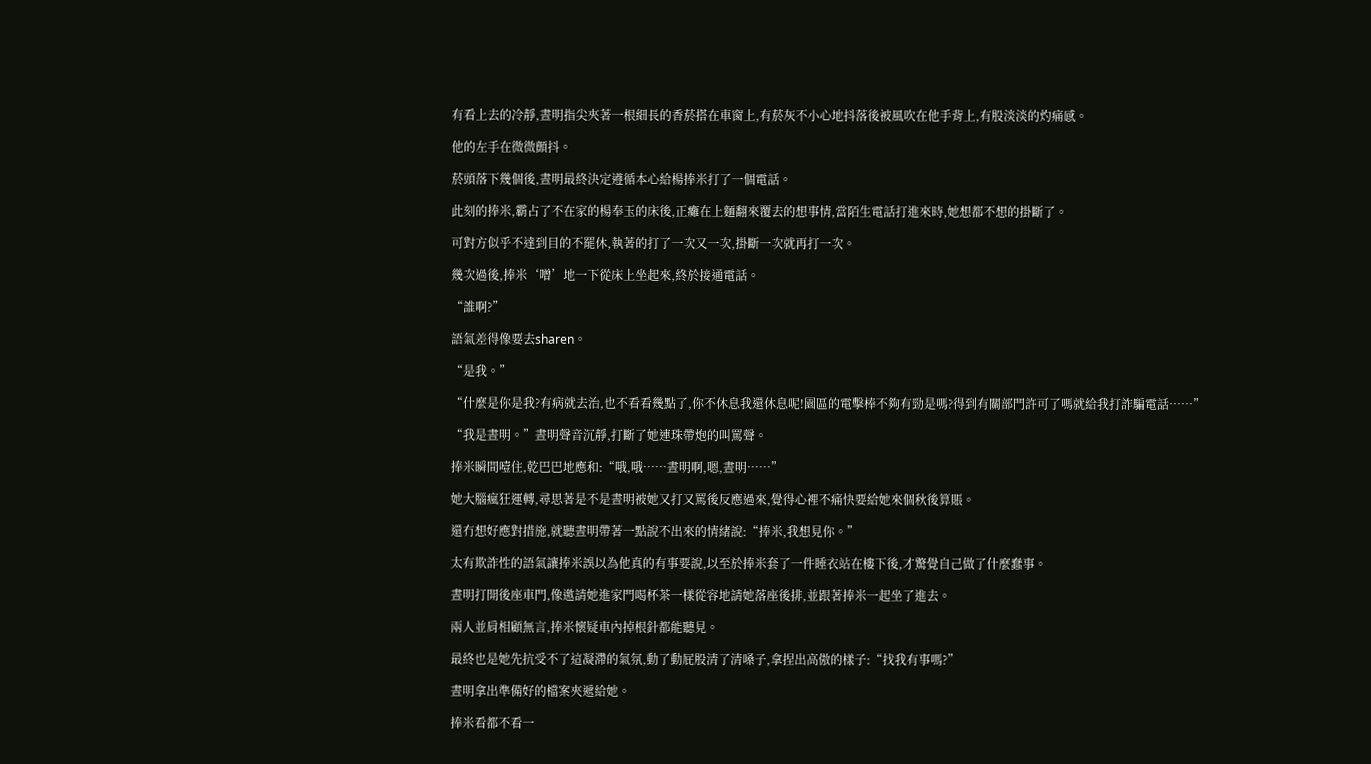有看上去的冷靜,晝明指尖夾著一根細長的香菸搭在車窗上,有菸灰不小心地抖落後被風吹在他手背上,有股淡淡的灼痛感。

他的左手在微微顫抖。

菸頭落下幾個後,晝明最終決定遵循本心給楊捧米打了一個電話。

此刻的捧米,霸占了不在家的楊奉玉的床後,正癱在上麵翻來覆去的想事情,當陌生電話打進來時,她想都不想的掛斷了。

可對方似乎不達到目的不罷休,執著的打了一次又一次,掛斷一次就再打一次。

幾次過後,捧米‘噌’地一下從床上坐起來,終於接通電話。

“誰啊?”

語氣差得像要去sharen。

“是我。”

“什麼是你是我?有病就去治,也不看看幾點了,你不休息我還休息呢!園區的電擊棒不夠有勁是嗎?得到有關部門許可了嗎就給我打詐騙電話……”

“我是晝明。”晝明聲音沉靜,打斷了她連珠帶炮的叫罵聲。

捧米瞬間噎住,乾巴巴地應和:“哦,哦……晝明啊,嗯,晝明……”

她大腦瘋狂運轉,尋思著是不是晝明被她又打又罵後反應過來,覺得心裡不痛快要給她來個秋後算賬。

還冇想好應對措施,就聽晝明帶著一點說不出來的情緒說:“捧米,我想見你。”

太有欺詐性的語氣讓捧米誤以為他真的有事要說,以至於捧米套了一件睡衣站在樓下後,才驚覺自己做了什麼蠢事。

晝明打開後座車門,像邀請她進家門喝杯茶一樣從容地請她落座後排,並跟著捧米一起坐了進去。

兩人並肩相顧無言,捧米懷疑車內掉根針都能聽見。

最終也是她先抗受不了這凝滯的氣氛,動了動屁股清了清嗓子,拿捏出高傲的樣子:“找我有事嗎?”

晝明拿出準備好的檔案夾遞給她。

捧米看都不看一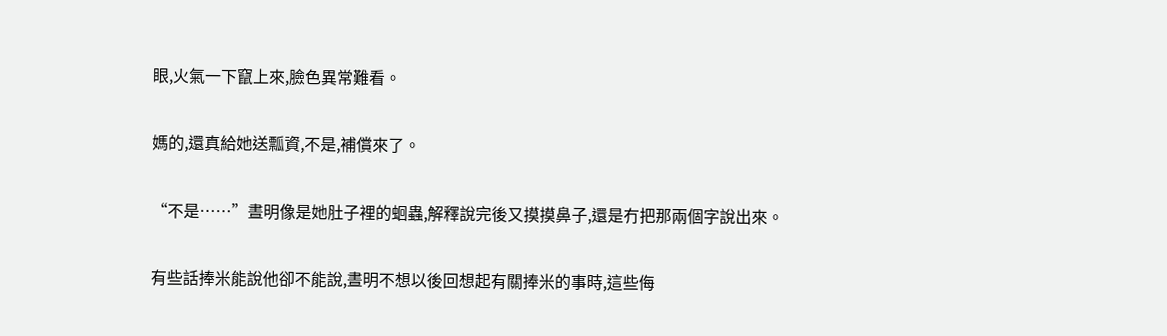眼,火氣一下竄上來,臉色異常難看。

媽的,還真給她送瓢資,不是,補償來了。

“不是……”晝明像是她肚子裡的蛔蟲,解釋說完後又摸摸鼻子,還是冇把那兩個字說出來。

有些話捧米能說他卻不能說,晝明不想以後回想起有關捧米的事時,這些侮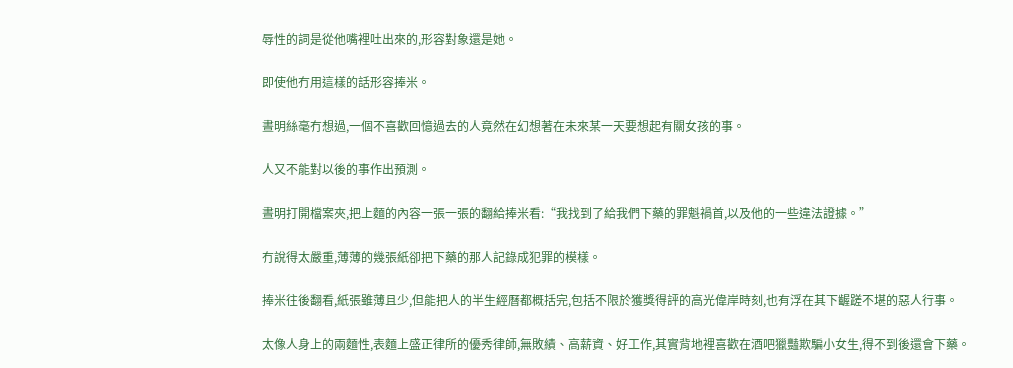辱性的詞是從他嘴裡吐出來的,形容對象還是她。

即使他冇用這樣的話形容捧米。

晝明絲毫冇想過,一個不喜歡回憶過去的人竟然在幻想著在未來某一天要想起有關女孩的事。

人又不能對以後的事作出預測。

晝明打開檔案夾,把上麵的內容一張一張的翻給捧米看:“我找到了給我們下藥的罪魁禍首,以及他的一些違法證據。”

冇說得太嚴重,薄薄的幾張紙卻把下藥的那人記錄成犯罪的模樣。

捧米往後翻看,紙張雖薄且少,但能把人的半生經曆都概括完,包括不限於獲獎得評的高光偉岸時刻,也有浮在其下齷蹉不堪的惡人行事。

太像人身上的兩麵性,表麵上盛正律所的優秀律師,無敗績、高薪資、好工作,其實背地裡喜歡在酒吧獵豔欺騙小女生,得不到後還會下藥。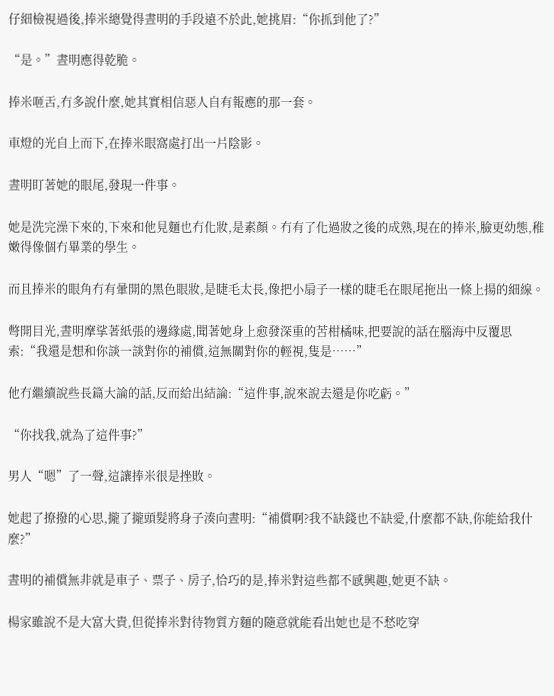仔細檢視過後,捧米總覺得晝明的手段遠不於此,她挑眉:“你抓到他了?”

“是。”晝明應得乾脆。

捧米咂舌,冇多說什麼,她其實相信惡人自有報應的那一套。

車燈的光自上而下,在捧米眼窩處打出一片陰影。

晝明盯著她的眼尾,發現一件事。

她是洗完澡下來的,下來和他見麵也冇化妝,是素顏。冇有了化過妝之後的成熟,現在的捧米,臉更幼態,稚嫩得像個冇畢業的學生。

而且捧米的眼角冇有暈開的黑色眼妝,是睫毛太長,像把小扇子一樣的睫毛在眼尾拖出一條上揚的細線。

彆開目光,晝明摩挲著紙張的邊緣處,聞著她身上愈發深重的苦柑橘味,把要說的話在腦海中反覆思索:“我還是想和你談一談對你的補償,這無關對你的輕視,隻是……”

他冇繼續說些長篇大論的話,反而給出結論:“這件事,說來說去還是你吃虧。”

“你找我,就為了這件事?”

男人“嗯”了一聲,這讓捧米很是挫敗。

她起了撩撥的心思,攏了攏頭髮將身子湊向晝明:“補償啊?我不缺錢也不缺愛,什麼都不缺,你能給我什麼?”

晝明的補償無非就是車子、票子、房子,恰巧的是,捧米對這些都不感興趣,她更不缺。

楊家雖說不是大富大貴,但從捧米對待物質方麵的隨意就能看出她也是不愁吃穿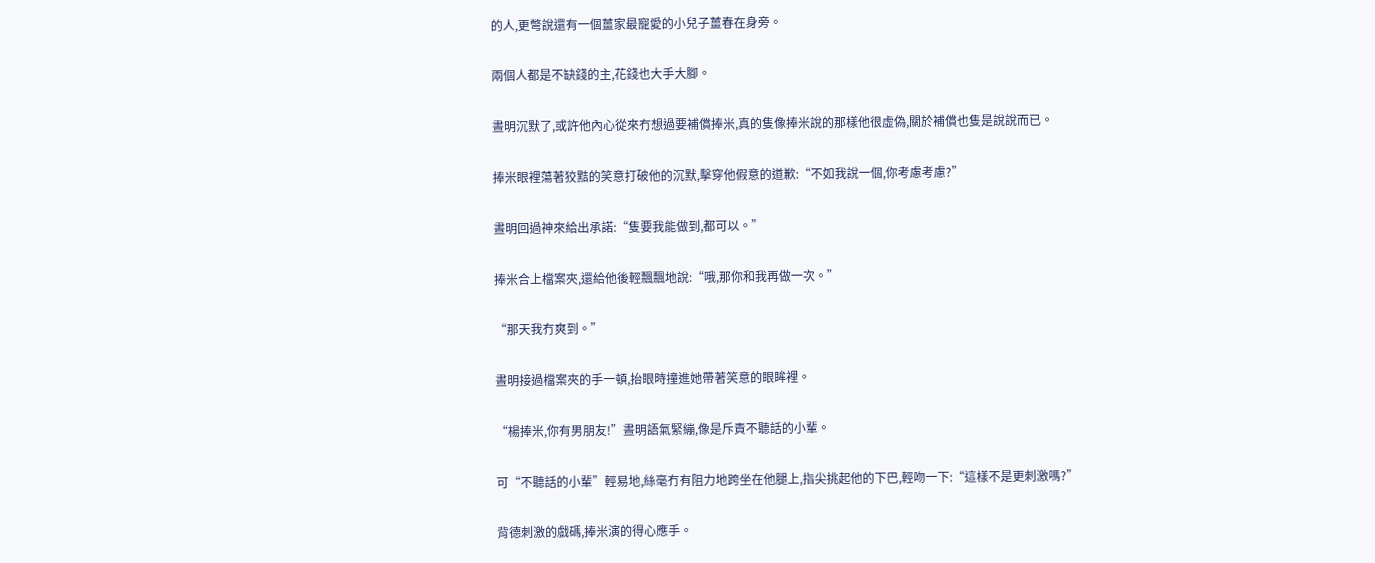的人,更彆說還有一個薑家最寵愛的小兒子薑春在身旁。

兩個人都是不缺錢的主,花錢也大手大腳。

晝明沉默了,或許他內心從來冇想過要補償捧米,真的隻像捧米說的那樣他很虛偽,關於補償也隻是說說而已。

捧米眼裡蕩著狡黠的笑意打破他的沉默,擊穿他假意的道歉:“不如我說一個,你考慮考慮?”

晝明回過神來給出承諾:“隻要我能做到,都可以。”

捧米合上檔案夾,還給他後輕飄飄地說:“哦,那你和我再做一次。”

“那天我冇爽到。”

晝明接過檔案夾的手一頓,抬眼時撞進她帶著笑意的眼眸裡。

“楊捧米,你有男朋友!”晝明語氣緊繃,像是斥責不聽話的小輩。

可“不聽話的小輩”輕易地,絲毫冇有阻力地跨坐在他腿上,指尖挑起他的下巴,輕吻一下:“這樣不是更刺激嗎?”

背德刺激的戲碼,捧米演的得心應手。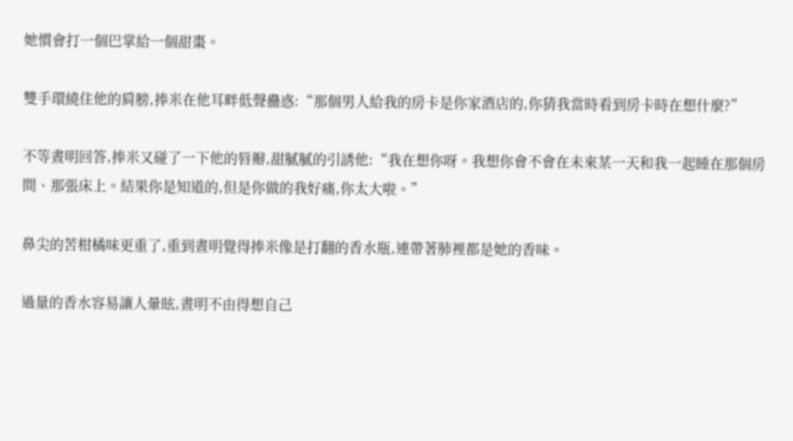她慣會打一個巴掌給一個甜棗。

雙手環繞住他的肩膀,捧米在他耳畔低聲蠱惑:“那個男人給我的房卡是你家酒店的,你猜我當時看到房卡時在想什麼?”

不等晝明回答,捧米又碰了一下他的唇瓣,甜膩膩的引誘他:“我在想你呀。我想你會不會在未來某一天和我一起睡在那個房間、那張床上。結果你是知道的,但是你做的我好痛,你太大啦。”

鼻尖的苦柑橘味更重了,重到晝明覺得捧米像是打翻的香水瓶,連帶著肺裡都是她的香味。

過量的香水容易讓人暈眩,晝明不由得想自己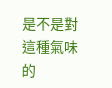是不是對這種氣味的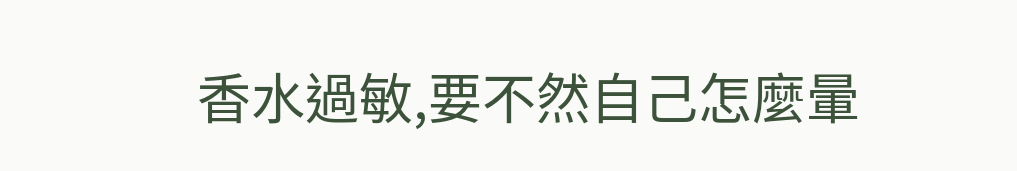香水過敏,要不然自己怎麼暈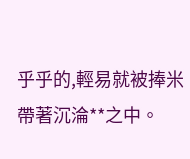乎乎的,輕易就被捧米帶著沉淪**之中。